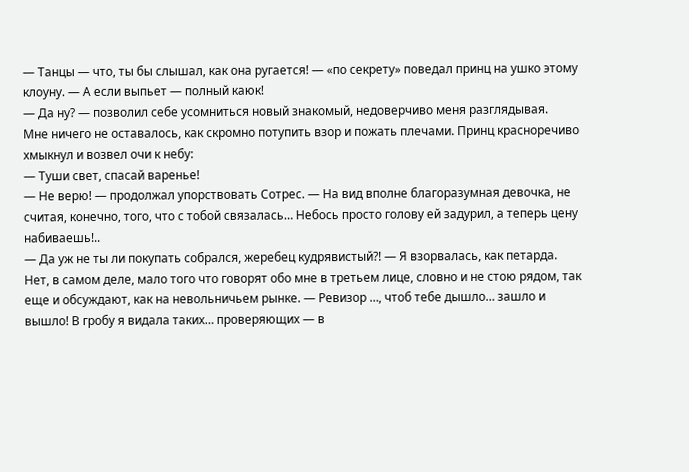— Танцы — что, ты бы слышал, как она ругается! — «по секрету» поведал принц на ушко этому клоуну. — А если выпьет — полный каюк!
— Да ну? — позволил себе усомниться новый знакомый, недоверчиво меня разглядывая.
Мне ничего не оставалось, как скромно потупить взор и пожать плечами. Принц красноречиво хмыкнул и возвел очи к небу:
— Туши свет, спасай варенье!
— Не верю! — продолжал упорствовать Сотрес. — На вид вполне благоразумная девочка, не считая, конечно, того, что с тобой связалась… Небось просто голову ей задурил, а теперь цену набиваешь!..
— Да уж не ты ли покупать собрался, жеребец кудрявистый?! — Я взорвалась, как петарда. Нет, в самом деле, мало того что говорят обо мне в третьем лице, словно и не стою рядом, так еще и обсуждают, как на невольничьем рынке. — Ревизор …, чтоб тебе дышло… зашло и вышло! В гробу я видала таких… проверяющих — в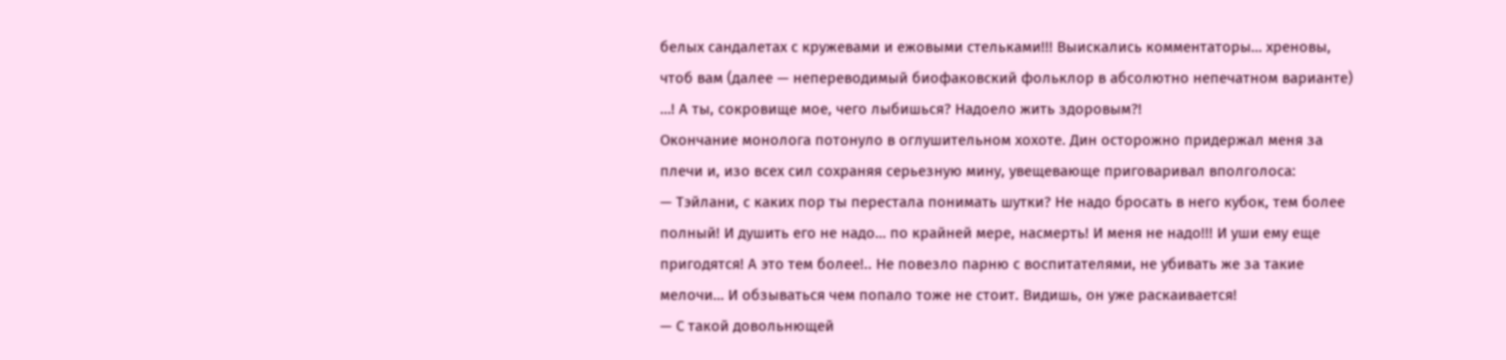белых сандалетах с кружевами и ежовыми стельками!!! Выискались комментаторы… хреновы, чтоб вам (далее — непереводимый биофаковский фольклор в абсолютно непечатном варианте) …! А ты, сокровище мое, чего лыбишься? Надоело жить здоровым?!
Окончание монолога потонуло в оглушительном хохоте. Дин осторожно придержал меня за плечи и, изо всех сил сохраняя серьезную мину, увещевающе приговаривал вполголоса:
— Тэйлани, с каких пор ты перестала понимать шутки? Не надо бросать в него кубок, тем более полный! И душить его не надо… по крайней мере, насмерть! И меня не надо!!! И уши ему еще пригодятся! А это тем более!.. Не повезло парню с воспитателями, не убивать же за такие мелочи… И обзываться чем попало тоже не стоит. Видишь, он уже раскаивается!
— С такой довольнющей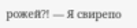рожей?! — Я свирепо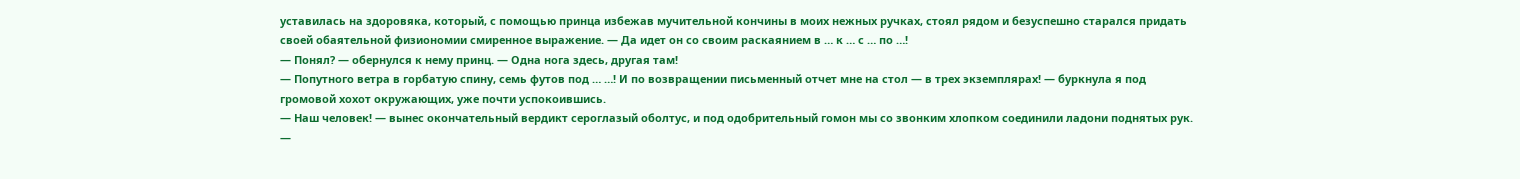уставилась на здоровяка, который, с помощью принца избежав мучительной кончины в моих нежных ручках, стоял рядом и безуспешно старался придать своей обаятельной физиономии смиренное выражение. — Да идет он со своим раскаянием в … к … с … по …!
— Понял? — обернулся к нему принц. — Одна нога здесь, другая там!
— Попутного ветра в горбатую спину, семь футов под … …! И по возвращении письменный отчет мне на стол — в трех экземплярах! — буркнула я под громовой хохот окружающих, уже почти успокоившись.
— Наш человек! — вынес окончательный вердикт сероглазый оболтус, и под одобрительный гомон мы со звонким хлопком соединили ладони поднятых рук. —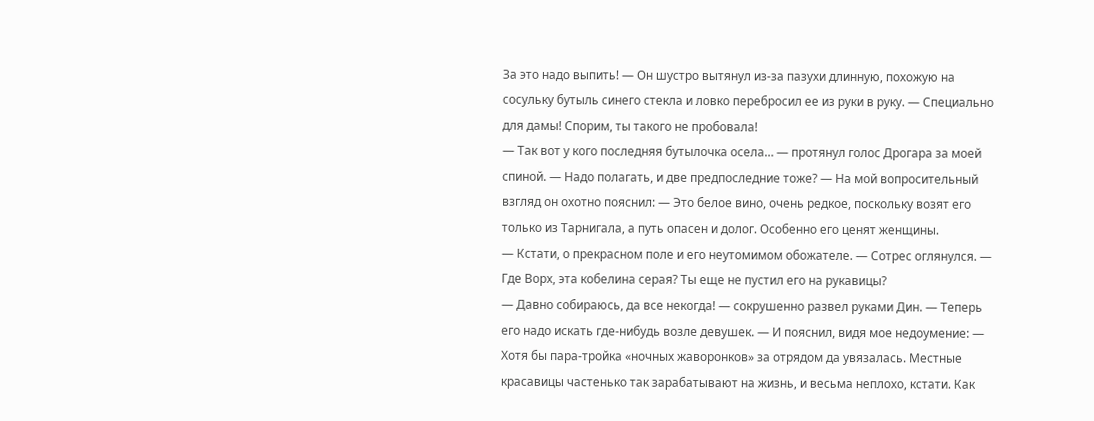За это надо выпить! — Он шустро вытянул из-за пазухи длинную, похожую на сосульку бутыль синего стекла и ловко перебросил ее из руки в руку. — Специально для дамы! Спорим, ты такого не пробовала!
— Так вот у кого последняя бутылочка осела… — протянул голос Дрогара за моей спиной. — Надо полагать, и две предпоследние тоже? — На мой вопросительный взгляд он охотно пояснил: — Это белое вино, очень редкое, поскольку возят его только из Тарнигала, а путь опасен и долог. Особенно его ценят женщины.
— Кстати, о прекрасном поле и его неутомимом обожателе. — Сотрес оглянулся. — Где Ворх, эта кобелина серая? Ты еще не пустил его на рукавицы?
— Давно собираюсь, да все некогда! — сокрушенно развел руками Дин. — Теперь его надо искать где-нибудь возле девушек. — И пояснил, видя мое недоумение: — Хотя бы пара-тройка «ночных жаворонков» за отрядом да увязалась. Местные красавицы частенько так зарабатывают на жизнь, и весьма неплохо, кстати. Как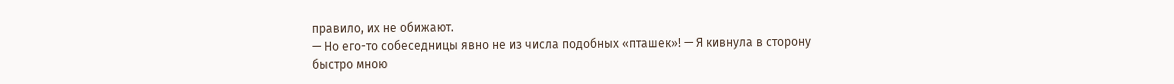правило, их не обижают.
— Но его-то собеседницы явно не из числа подобных «пташек»! — Я кивнула в сторону быстро мною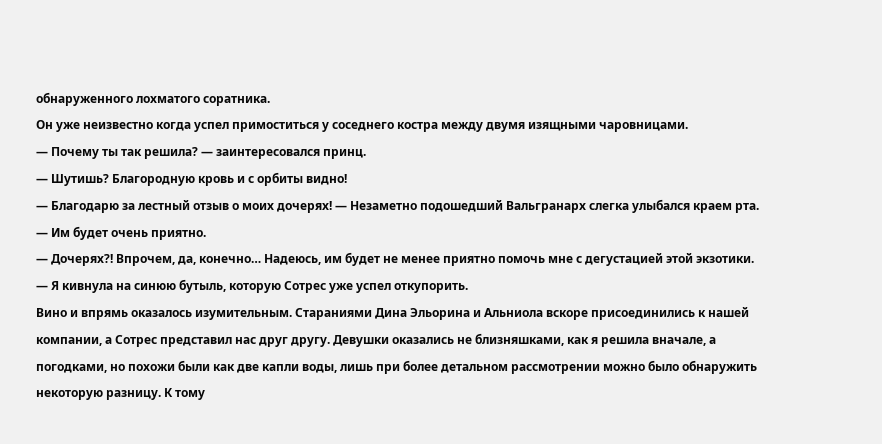обнаруженного лохматого соратника.
Он уже неизвестно когда успел примоститься у соседнего костра между двумя изящными чаровницами.
— Почему ты так решила? — заинтересовался принц.
— Шутишь? Благородную кровь и с орбиты видно!
— Благодарю за лестный отзыв о моих дочерях! — Незаметно подошедший Вальгранарх слегка улыбался краем рта. — Им будет очень приятно.
— Дочерях?! Впрочем, да, конечно… Надеюсь, им будет не менее приятно помочь мне с дегустацией этой экзотики. — Я кивнула на синюю бутыль, которую Сотрес уже успел откупорить.
Вино и впрямь оказалось изумительным. Стараниями Дина Эльорина и Альниола вскоре присоединились к нашей компании, а Сотрес представил нас друг другу. Девушки оказались не близняшками, как я решила вначале, а погодками, но похожи были как две капли воды, лишь при более детальном рассмотрении можно было обнаружить некоторую разницу. К тому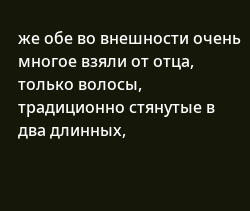же обе во внешности очень многое взяли от отца, только волосы, традиционно стянутые в два длинных,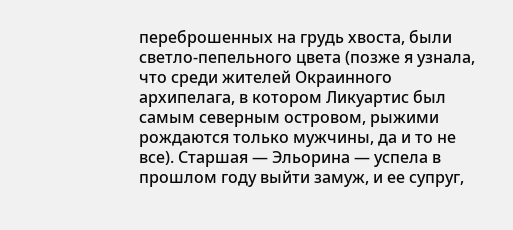переброшенных на грудь хвоста, были светло-пепельного цвета (позже я узнала, что среди жителей Окраинного архипелага, в котором Ликуартис был самым северным островом, рыжими рождаются только мужчины, да и то не все). Старшая — Эльорина — успела в прошлом году выйти замуж, и ее супруг,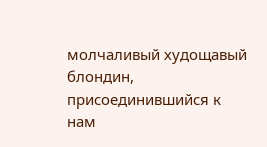молчаливый худощавый блондин, присоединившийся к нам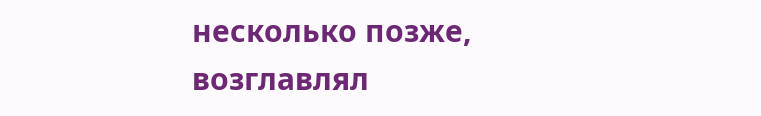несколько позже, возглавлял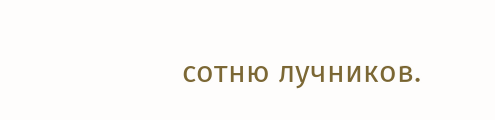сотню лучников.